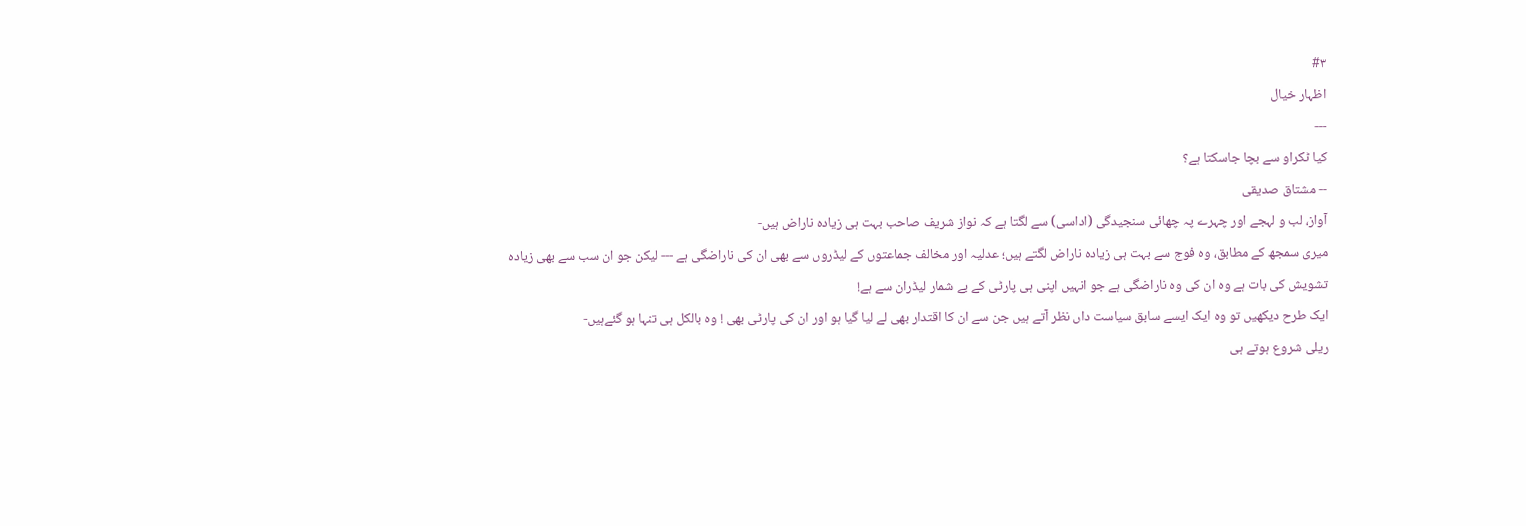#۳
اظہار خیال
---
کیا ٹکراو سے بچا جاسکتا ہے؟
-- مشتاق صدیقی
آواز، لب و لہجے اور چہرے پہ چھائی سنجیدگی (اداسی) سے لگتا ہے کہ نواز شریف صاحب بہت ہی زیادہ ناراض ہیں-
میری سمجھ کے مطابق، وہ فوج سے بہت ہی زیادہ ناراض لگتے ہیں؛ عدلیہ اور مخالف جماعتوں کے لیڈروں سے بھی ان کی ناراضگی ہے --- لیکن جو ان سب سے بھی زیادہ تشویش کی بات ہے وہ ان کی وہ ناراضگی ہے جو انہیں اپنی ہی پارٹی کے بے شمار لیڈران سے ہے!
ایک طرح دیکھیں تو وہ ایک ایسے سابق سیاست داں نظر آتے ہیں جن سے ان کا اقتدار بھی لے لیا گیا ہو اور ان کی پارٹی بھی ! وہ بالکل ہی تنہا ہو گئےہیں-
ریلی شروع ہوتے ہی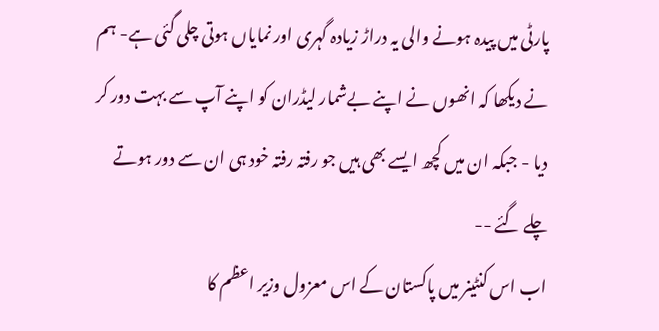پارٹی میں پیدہ ہونے والی یہ دراڑ زیادہ گہری اور نمایاں ہوتی چلی گئی ہے- ہم نے دیکھا کہ انھوں نے اپنے بےشمار لیڈران کو اپنے آپ سے بہت دور کر دیا - جبکہ ان میں کچھ ایسے بھی ہیں جو رفتہ رفتہ خود ہی ان سے دور ہوتے چلے گئے --
اب اس کنٹینر میں پاکستان کے اس معزول وزیر اعظم کا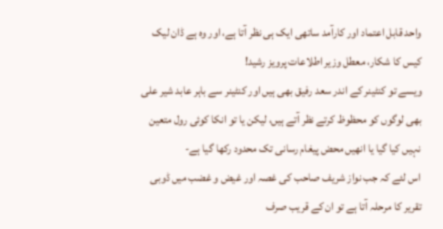واحد قابل اعتماد اور کارآمد ساتھی ایک ہی نظر آتا ہے، اور وہ ہے ڈان لیک کیس کا شکار، معطل وزیر اطلاعات پرویز رشید!
ویسے تو کنٹینر کے اندر سعد رفیق بھی ہیں اور کنٹینر سے باہر عابد شیر علی بھی لوگوں کو محظوظ کرتے نظر آتے ہیں، لیکن یا تو انکا کوئی رول متعین نہیں کیا گیا یا انھیں محض پیغام رسانی تک محدود رکھا گیا ہے-
اس لئے کہ جب نواز شریف صاحب کی غصہ اور غیض و غضب میں ڈوبی تقریر کا مرحلہ آتا ہے تو ان کے قریب صرف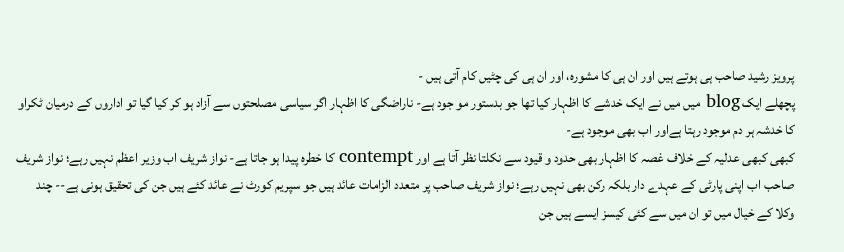پرویز رشید صاحب ہی ہوتے ہیں اور ان ہی کا مشورہ، اور ان ہی کی چٹیں کام آتی ہیں -
پچھلے ایک blog میں میں نے ایک خدشے کا اظہار کیا تھا جو بدستور مو جود ہے- ناراضگی کا اظہار اگر سیاسی مصلحتوں سے آزاد ہو کر کیا گیا تو اداروں کے درمیان ٹکراو کا خدشہ ہر دم موجود رہتا ہےاور اب بھی موجود ہے-
کبھی کبھی عدلیہ کے خلاف غصہ کا اظہار بھی حدود و قیود سے نکلتا نظر آتا ہے اور contempt کا خطرہ پیدا ہو جاتا ہے- نواز شریف اب وزیر اعظم نہیں رہے؛ نواز شریف صاحب اب اپنی پارٹی کے عہدے دار بلکہ رکن بھی نہیں رہے؛ نواز شریف صاحب پر متعدد الزامات عائد ہیں جو سپریم کورٹ نے عائد کئے ہیں جن کی تحقیق ہونی ہے-- چند وکلا کے خیال میں تو ان میں سے کئی کیسز ایسے ہیں جن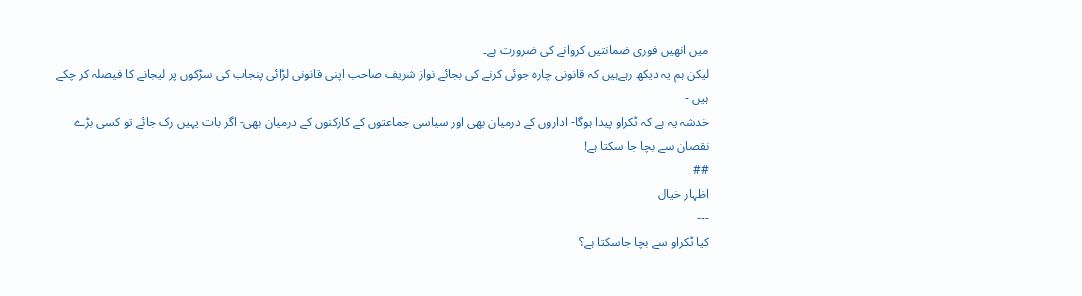میں انھیں فوری ضمانتیں کروانے کی ضرورت ہے۔
لیکن ہم یہ دیکھ رہےہیں کہ قانونی چارہ جوئی کرنے کی بجائے نواز شریف صاحب اپنی قانونی لڑائی پنجاب کی سڑکوں پر لیجانے کا فیصلہ کر چکے ہیں -
خدشہ یہ ہے کہ ٹکراو پیدا ہوگا- اداروں کے درمیان بھی اور سیاسی جماعتوں کے کارکنوں کے درمیان بھی- اگر بات یہیں رک جائے تو کسی بڑے نقصان سے بچا جا سکتا ہے!
##
اظہار خیال
---
کیا ٹکراو سے بچا جاسکتا ہے؟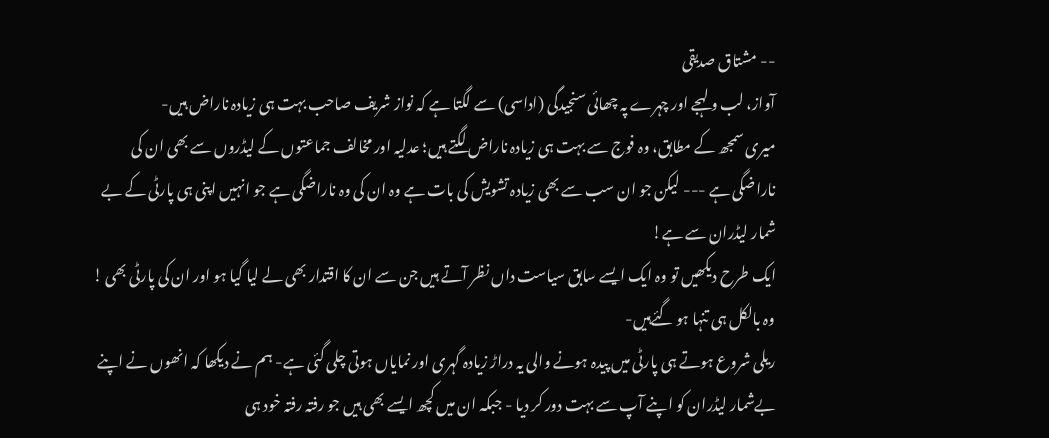-- مشتاق صدیقی
آواز، لب و لہجے اور چہرے پہ چھائی سنجیدگی (اداسی) سے لگتا ہے کہ نواز شریف صاحب بہت ہی زیادہ ناراض ہیں-
میری سمجھ کے مطابق، وہ فوج سے بہت ہی زیادہ ناراض لگتے ہیں؛ عدلیہ اور مخالف جماعتوں کے لیڈروں سے بھی ان کی ناراضگی ہے --- لیکن جو ان سب سے بھی زیادہ تشویش کی بات ہے وہ ان کی وہ ناراضگی ہے جو انہیں اپنی ہی پارٹی کے بے شمار لیڈران سے ہے!
ایک طرح دیکھیں تو وہ ایک ایسے سابق سیاست داں نظر آتے ہیں جن سے ان کا اقتدار بھی لے لیا گیا ہو اور ان کی پارٹی بھی ! وہ بالکل ہی تنہا ہو گئےہیں-
ریلی شروع ہوتے ہی پارٹی میں پیدہ ہونے والی یہ دراڑ زیادہ گہری اور نمایاں ہوتی چلی گئی ہے- ہم نے دیکھا کہ انھوں نے اپنے بےشمار لیڈران کو اپنے آپ سے بہت دور کر دیا - جبکہ ان میں کچھ ایسے بھی ہیں جو رفتہ رفتہ خود ہی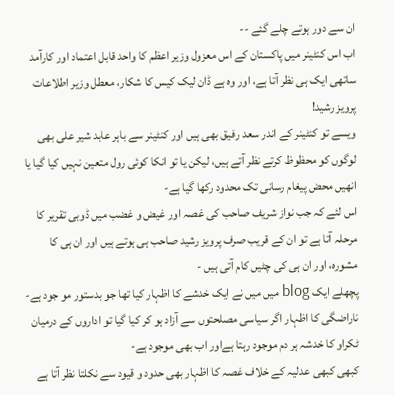ان سے دور ہوتے چلے گئے --
اب اس کنٹینر میں پاکستان کے اس معزول وزیر اعظم کا واحد قابل اعتماد اور کارآمد ساتھی ایک ہی نظر آتا ہے، اور وہ ہے ڈان لیک کیس کا شکار، معطل وزیر اطلاعات پرویز رشید!
ویسے تو کنٹینر کے اندر سعد رفیق بھی ہیں اور کنٹینر سے باہر عابد شیر علی بھی لوگوں کو محظوظ کرتے نظر آتے ہیں، لیکن یا تو انکا کوئی رول متعین نہیں کیا گیا یا انھیں محض پیغام رسانی تک محدود رکھا گیا ہے-
اس لئے کہ جب نواز شریف صاحب کی غصہ اور غیض و غضب میں ڈوبی تقریر کا مرحلہ آتا ہے تو ان کے قریب صرف پرویز رشید صاحب ہی ہوتے ہیں اور ان ہی کا مشورہ، اور ان ہی کی چٹیں کام آتی ہیں -
پچھلے ایک blog میں میں نے ایک خدشے کا اظہار کیا تھا جو بدستور مو جود ہے- ناراضگی کا اظہار اگر سیاسی مصلحتوں سے آزاد ہو کر کیا گیا تو اداروں کے درمیان ٹکراو کا خدشہ ہر دم موجود رہتا ہےاور اب بھی موجود ہے-
کبھی کبھی عدلیہ کے خلاف غصہ کا اظہار بھی حدود و قیود سے نکلتا نظر آتا ہے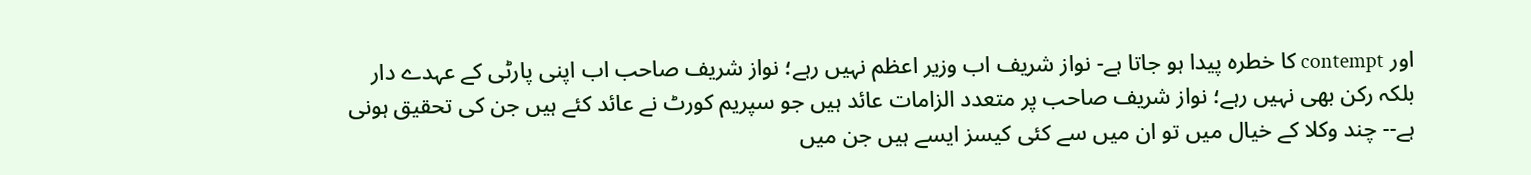اور contempt کا خطرہ پیدا ہو جاتا ہے- نواز شریف اب وزیر اعظم نہیں رہے؛ نواز شریف صاحب اب اپنی پارٹی کے عہدے دار بلکہ رکن بھی نہیں رہے؛ نواز شریف صاحب پر متعدد الزامات عائد ہیں جو سپریم کورٹ نے عائد کئے ہیں جن کی تحقیق ہونی ہے-- چند وکلا کے خیال میں تو ان میں سے کئی کیسز ایسے ہیں جن میں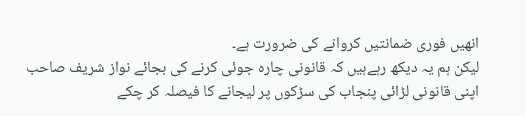انھیں فوری ضمانتیں کروانے کی ضرورت ہے۔
لیکن ہم یہ دیکھ رہےہیں کہ قانونی چارہ جوئی کرنے کی بجائے نواز شریف صاحب اپنی قانونی لڑائی پنجاب کی سڑکوں پر لیجانے کا فیصلہ کر چکے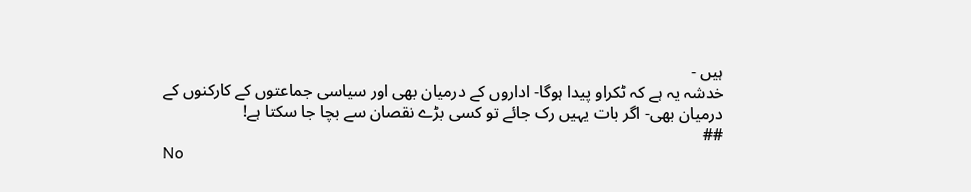ہیں -
خدشہ یہ ہے کہ ٹکراو پیدا ہوگا- اداروں کے درمیان بھی اور سیاسی جماعتوں کے کارکنوں کے درمیان بھی- اگر بات یہیں رک جائے تو کسی بڑے نقصان سے بچا جا سکتا ہے!
##
No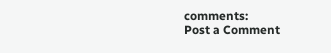comments:
Post a Comment